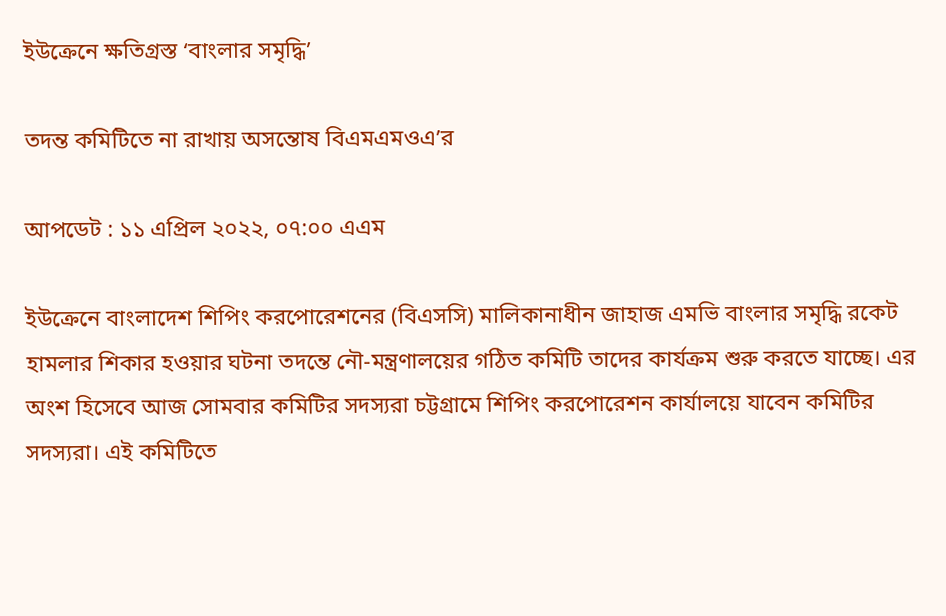ইউক্রেনে ক্ষতিগ্রস্ত ‘বাংলার সমৃদ্ধি’

তদন্ত কমিটিতে না রাখায় অসন্তোষ বিএমএমওএ’র

আপডেট : ১১ এপ্রিল ২০২২, ০৭:০০ এএম

ইউক্রেনে বাংলাদেশ শিপিং করপোরেশনের (বিএসসি) মালিকানাধীন জাহাজ এমভি বাংলার সমৃদ্ধি রকেট হামলার শিকার হওয়ার ঘটনা তদন্তে নৌ-মন্ত্রণালয়ের গঠিত কমিটি তাদের কার্যক্রম শুরু করতে যাচ্ছে। এর অংশ হিসেবে আজ সোমবার কমিটির সদস্যরা চট্টগ্রামে শিপিং করপোরেশন কার্যালয়ে যাবেন কমিটির সদস্যরা। এই কমিটিতে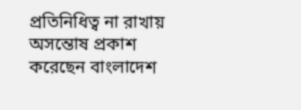প্রতিনিধিত্ব না রাখায় অসন্তোষ প্রকাশ করেছেন বাংলাদেশ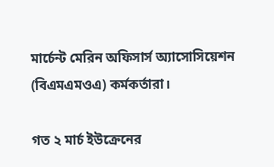মার্চেন্ট মেরিন অফিসার্স অ্যাসোসিয়েশন (বিএমএমওএ) কর্মকর্তারা।

গত ২ মার্চ ইউক্রেনের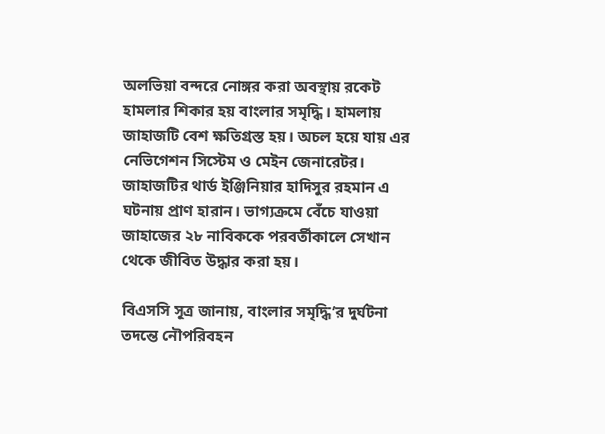অলভিয়া বন্দরে নোঙ্গর করা অবস্থায় রকেট হামলার শিকার হয় বাংলার সমৃদ্ধি। হামলায় জাহাজটি বেশ ক্ষতিগ্রস্ত হয়। অচল হয়ে যায় এর নেভিগেশন সিস্টেম ও মেইন জেনারেটর। জাহাজটির থার্ড ইঞ্জিনিয়ার হাদিসুর রহমান এ ঘটনায় প্রাণ হারান। ভাগ্যক্রমে বেঁচে যাওয়া জাহাজের ২৮ নাবিককে পরবর্তীকালে সেখান  থেকে জীবিত উদ্ধার করা হয়।

বিএসসি সূত্র জানায়, বাংলার সমৃদ্ধি’র দুর্ঘটনা তদন্তে নৌপরিবহন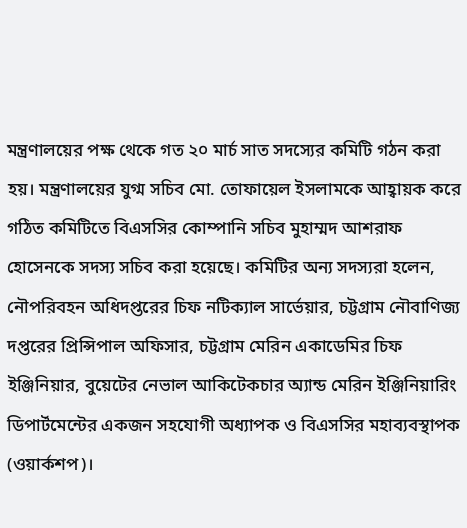মন্ত্রণালয়ের পক্ষ থেকে গত ২০ মার্চ সাত সদস্যের কমিটি গঠন করা হয়। মন্ত্রণালয়ের যুগ্ম সচিব মো. তোফায়েল ইসলামকে আহ্বায়ক করে গঠিত কমিটিতে বিএসসির কোম্পানি সচিব মুহাম্মদ আশরাফ হোসেনকে সদস্য সচিব করা হয়েছে। কমিটির অন্য সদস্যরা হলেন, নৌপরিবহন অধিদপ্তরের চিফ নটিক্যাল সার্ভেয়ার, চট্টগ্রাম নৌবাণিজ্য দপ্তরের প্রিন্সিপাল অফিসার, চট্টগ্রাম মেরিন একাডেমির চিফ ইঞ্জিনিয়ার, বুয়েটের নেভাল আকিটেকচার অ্যান্ড মেরিন ইঞ্জিনিয়ারিং ডিপার্টমেন্টের একজন সহযোগী অধ্যাপক ও বিএসসির মহাব্যবস্থাপক (ওয়ার্কশপ)।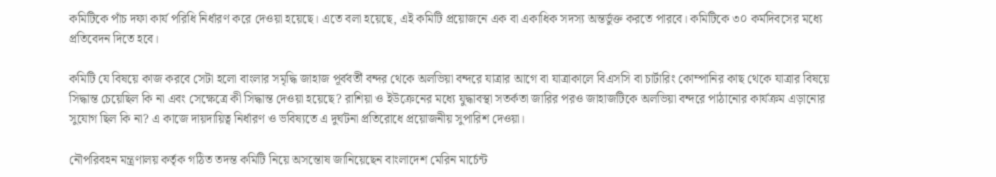কমিটিকে পাঁচ দফা কার্য পরিধি নির্ধারণ করে দেওয়া হয়েছে। এতে বলা হয়েছে, এই কমিটি প্রয়োজনে এক বা একাধিক সদস্য অন্তর্ভুক্ত করতে পারবে। কমিটিকে ৩০ কর্মদিবসের মধ্যে প্রতিবেদন দিতে হবে।

কমিটি যে বিষয়ে কাজ করবে সেটা হলো বাংলার সমৃদ্ধি জাহাজ পূর্ববর্তী বন্দর থেকে অলভিয়া বন্দরে যাত্রার আগে বা যাত্রাকালে বিএসসি বা চার্টারিং কোম্পানির কাছ থেকে যাত্রার বিষয়ে সিদ্ধান্ত চেয়েছিল কি না এবং সেক্ষেত্রে কী সিদ্ধান্ত দেওয়া হয়েছে? রাশিয়া ও ইউক্রেনের মধ্যে যুদ্ধাবস্থা সতর্কতা জারির পরও জাহাজটিকে অলভিয়া বন্দরে পাঠানোর কার্যক্রম এড়ানোর সুযোগ ছিল কি না? এ কাজে দায়দায়িত্ব নির্ধারণ ও ভবিষ্যতে এ দুর্ঘটনা প্রতিরোধে প্রয়োজনীয় সুপারিশ দেওয়া।

নৌপরিবহন মন্ত্রণালয় কর্তৃক গঠিত তদন্ত কমিটি নিয়ে অসন্তোষ জানিয়েছেন বাংলাদেশ মেরিন মার্চেন্ট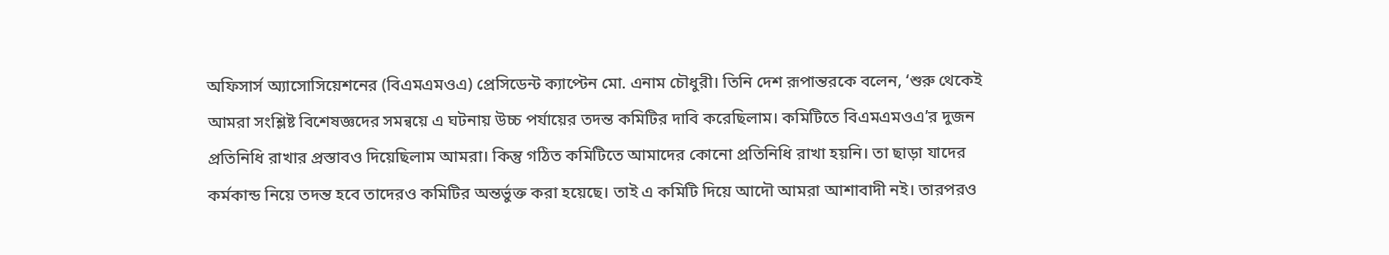অফিসার্স অ্যাসোসিয়েশনের (বিএমএমওএ) প্রেসিডেন্ট ক্যাপ্টেন মো. এনাম চৌধুরী। তিনি দেশ রূপান্তরকে বলেন, ‘শুরু থেকেই আমরা সংশ্লিষ্ট বিশেষজ্ঞদের সমন্বয়ে এ ঘটনায় উচ্চ পর্যায়ের তদন্ত কমিটির দাবি করেছিলাম। কমিটিতে বিএমএমওএ’র দুজন প্রতিনিধি রাখার প্রস্তাবও দিয়েছিলাম আমরা। কিন্তু গঠিত কমিটিতে আমাদের কোনো প্রতিনিধি রাখা হয়নি। তা ছাড়া যাদের কর্মকান্ড নিয়ে তদন্ত হবে তাদেরও কমিটির অন্তর্ভুক্ত করা হয়েছে। তাই এ কমিটি দিয়ে আদৌ আমরা আশাবাদী নই। তারপরও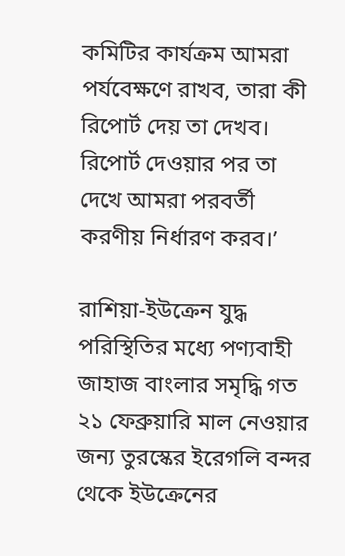কমিটির কার্যক্রম আমরা পর্যবেক্ষণে রাখব, তারা কী রিপোর্ট দেয় তা দেখব। রিপোর্ট দেওয়ার পর তা দেখে আমরা পরবর্তী করণীয় নির্ধারণ করব।’

রাশিয়া-ইউক্রেন যুদ্ধ পরিস্থিতির মধ্যে পণ্যবাহী জাহাজ বাংলার সমৃদ্ধি গত ২১ ফেব্রুয়ারি মাল নেওয়ার জন্য তুরস্কের ইরেগলি বন্দর থেকে ইউক্রেনের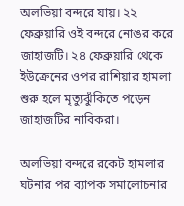অলভিয়া বন্দরে যায়। ২২ ফেব্রুয়ারি ওই বন্দরে নোঙর করে জাহাজটি। ২৪ ফেব্রুয়ারি থেকে ইউক্রেনের ওপর রাশিয়ার হামলা শুরু হলে মৃত্যুঝুঁকিতে পড়েন জাহাজটির নাবিকরা।

অলভিয়া বন্দরে রকেট হামলার ঘটনার পর ব্যাপক সমালোচনার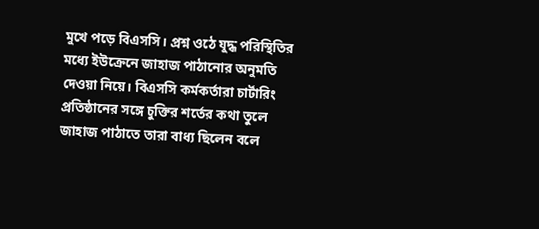মুখে পড়ে বিএসসি। প্রশ্ন ওঠে যুদ্ধ পরিস্থিতির মধ্যে ইউক্রেনে জাহাজ পাঠানোর অনুমতি দেওয়া নিয়ে। বিএসসি কর্মকর্তারা চার্টারিং প্রতিষ্ঠানের সঙ্গে চুক্তির শর্তের কথা তুলে জাহাজ পাঠাতে তারা বাধ্য ছিলেন বলে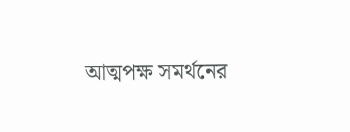আত্মপক্ষ সমর্থনের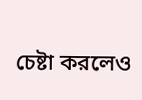চেষ্টা করলেও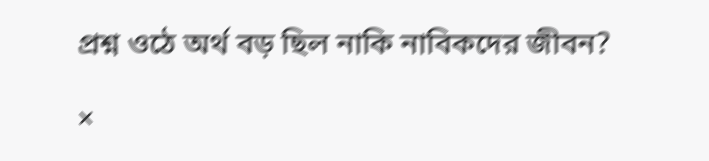প্রশ্ন ওঠে অর্থ বড় ছিল নাকি নাবিকদের জীবন?

×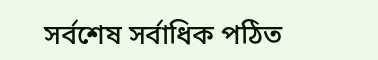সর্বশেষ সর্বাধিক পঠিত